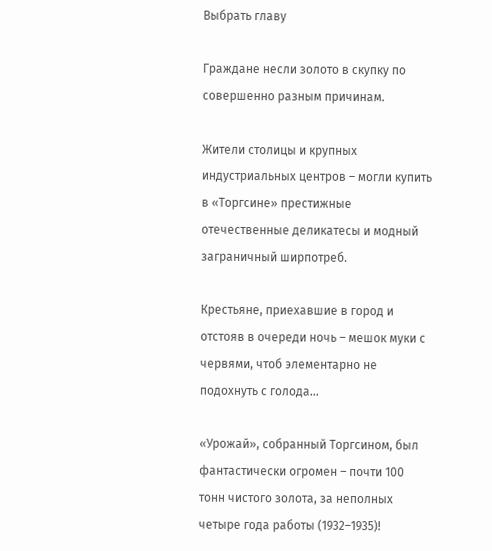Выбрать главу

Граждане несли золото в скупку по совершенно разным причинам.

Жители столицы и крупных индустриальных центров – могли купить в «Торгсине» престижные отечественные деликатесы и модный заграничный ширпотреб.

Крестьяне, приехавшие в город и отстояв в очереди ночь – мешок муки с червями, чтоб элементарно не подохнуть с голода…

«Урожай», собранный Торгсином, был фантастически огромен – почти 100 тонн чистого золота, за неполных четыре года работы (1932–1935)!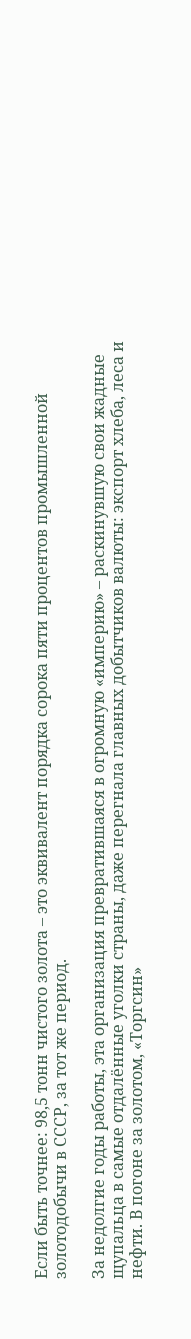Если быть точнее: 98,5 тонн чистого золота – это эквивалент порядка сорока пяти процентов промышленной золотодобычи в СССР, за тот же период.

За недолгие годы работы, эта организация превратившаяся в огромную «империю» – раскинувшую свои жадные щупальца в самые отдалённые уголки страны, даже перегнала главных добытчиков валюты: экспорт хлеба, леса и нефти. В погоне за золотом, «Торгсин»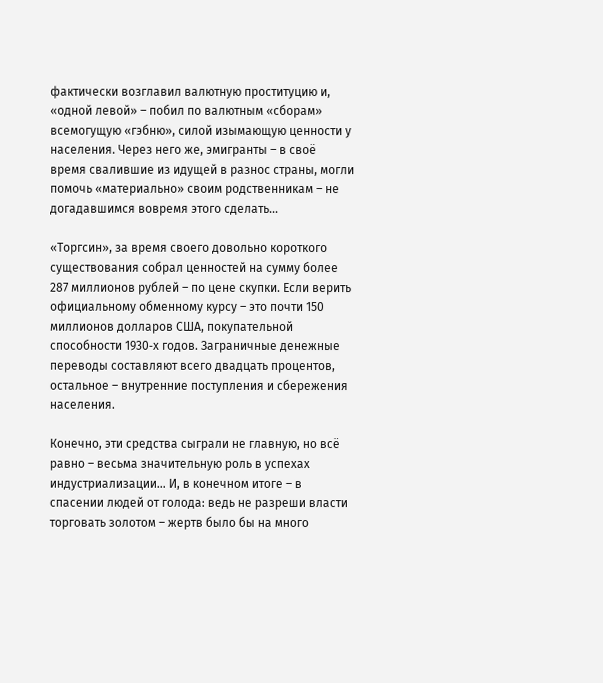фактически возглавил валютную проституцию и, «одной левой» – побил по валютным «сборам» всемогущую «гэбню», силой изымающую ценности у населения. Через него же, эмигранты – в своё время свалившие из идущей в разнос страны, могли помочь «материально» своим родственникам – не догадавшимся вовремя этого сделать…

«Торгсин», за время своего довольно короткого существования собрал ценностей на сумму более 287 миллионов рублей – по цене скупки. Если верить официальному обменному курсу – это почти 150 миллионов долларов США, покупательной способности 1930‐х годов. Заграничные денежные переводы составляют всего двадцать процентов, остальное – внутренние поступления и сбережения населения.

Конечно, эти средства сыграли не главную, но всё равно – весьма значительную роль в успехах индустриализации… И, в конечном итоге – в спасении людей от голода: ведь не разреши власти торговать золотом – жертв было бы на много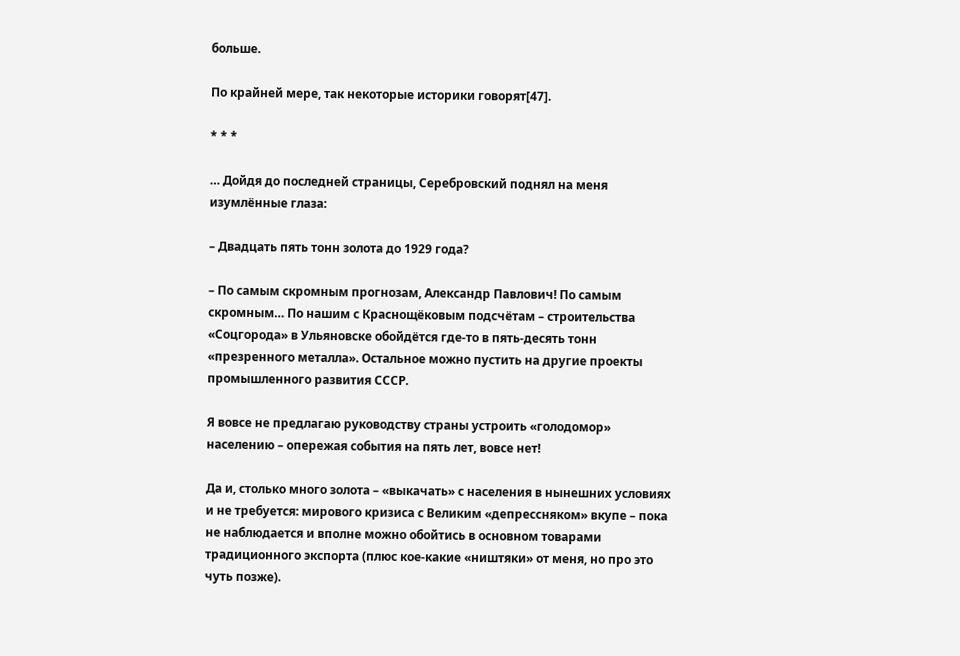больше.

По крайней мере, так некоторые историки говорят[47].

* * *

… Дойдя до последней страницы, Серебровский поднял на меня изумлённые глаза:

– Двадцать пять тонн золота до 1929 года?

– По самым скромным прогнозам, Александр Павлович! По самым скромным… По нашим с Краснощёковым подсчётам – строительства «Соцгорода» в Ульяновске обойдётся где-то в пять-десять тонн «презренного металла». Остальное можно пустить на другие проекты промышленного развития СССР.

Я вовсе не предлагаю руководству страны устроить «голодомор» населению – опережая события на пять лет, вовсе нет!

Да и, столько много золота – «выкачать» с населения в нынешних условиях и не требуется: мирового кризиса с Великим «депрессняком» вкупе – пока не наблюдается и вполне можно обойтись в основном товарами традиционного экспорта (плюс кое-какие «ништяки» от меня, но про это чуть позже).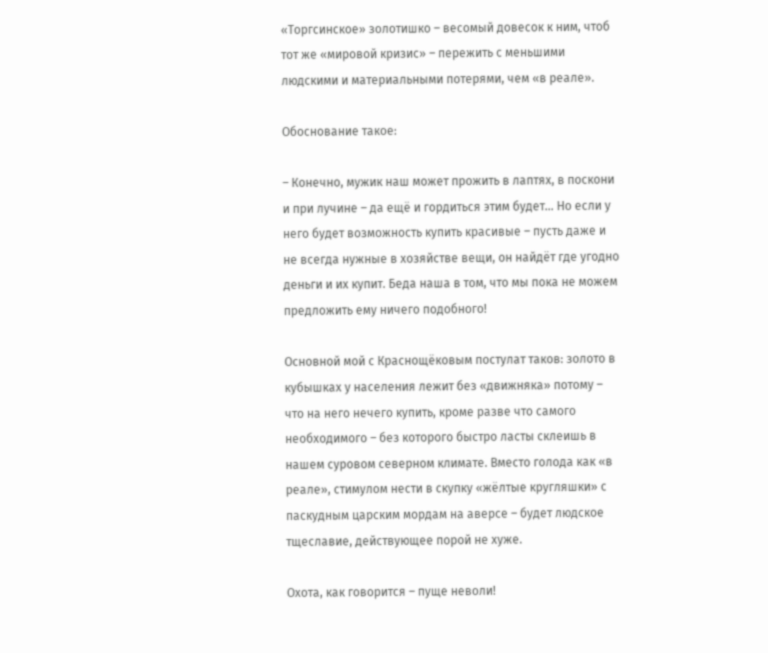«Торгсинское» золотишко – весомый довесок к ним, чтоб тот же «мировой кризис» – пережить с меньшими людскими и материальными потерями, чем «в реале».

Обоснование такое:

– Конечно, мужик наш может прожить в лаптях, в поскони и при лучине – да ещё и гордиться этим будет… Но если у него будет возможность купить красивые – пусть даже и не всегда нужные в хозяйстве вещи, он найдёт где угодно деньги и их купит. Беда наша в том, что мы пока не можем предложить ему ничего подобного!

Основной мой с Краснощёковым постулат таков: золото в кубышках у населения лежит без «движняка» потому – что на него нечего купить, кроме разве что самого необходимого – без которого быстро ласты склеишь в нашем суровом северном климате. Вместо голода как «в реале», стимулом нести в скупку «жёлтые кругляшки» с паскудным царским мордам на аверсе – будет людское тщеславие, действующее порой не хуже.

Охота, как говорится – пуще неволи!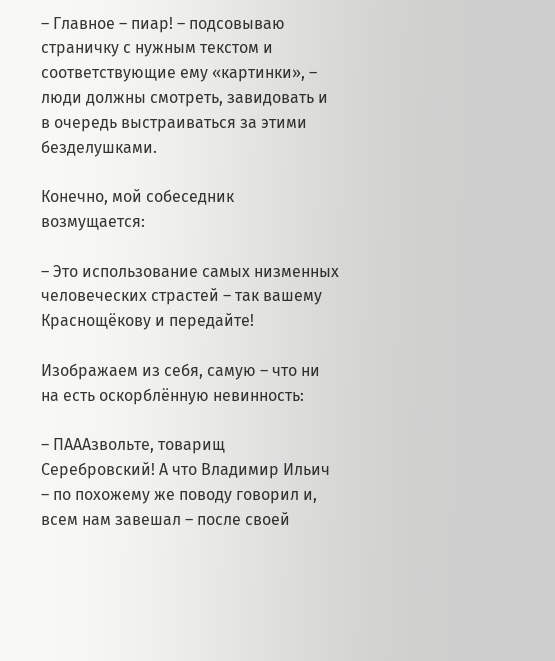– Главное – пиар! – подсовываю страничку с нужным текстом и соответствующие ему «картинки», – люди должны смотреть, завидовать и в очередь выстраиваться за этими безделушками.

Конечно, мой собеседник возмущается:

– Это использование самых низменных человеческих страстей – так вашему Краснощёкову и передайте!

Изображаем из себя, самую – что ни на есть оскорблённую невинность:

– ПАААзвольте, товарищ Серебровский! А что Владимир Ильич – по похожему же поводу говорил и, всем нам завешал – после своей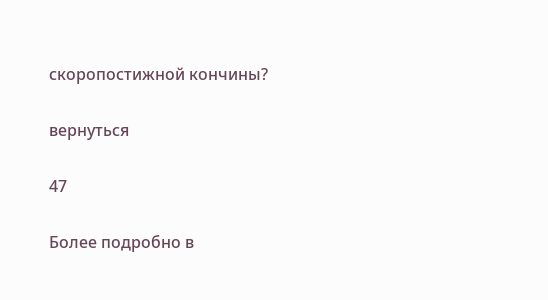скоропостижной кончины?

вернуться

47

Более подробно в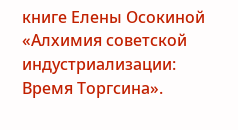книге Елены Осокиной «Алхимия советской индустриализации: Время Торгсина».